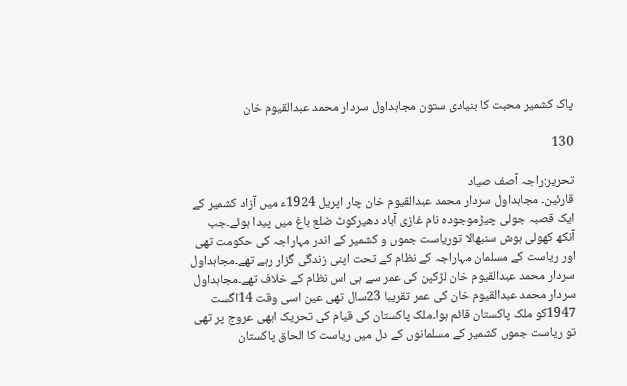پاک کشمیر محبت کا بنیادی ستون مجاہداول سردار محمد عبدالقیوم خان

130

تحریر:راجہ آصف صیاد
قارئین۔ مجاہداول سردار محمد عبدالقیوم خان چار اپریل 1924ء میں آزاد کشمیر کے ایک قصبہ جولی چیڑموجودہ نام غازی آباد دھیرکوٹ ضلع باغ میں پیدا ہوئے۔جب آنکھ کھولی ہوش سنبھالا توریاست جموں و کشمیر کے اندر مہاراجہ کی حکومت تھی اور ریاست کے مسلمان مہاراجہ کے نظام کے تحت اپنی زندگی گزار رہے تھے۔مجاہداول سردار محمد عبدالقیوم خان لڑکپن کی عمر سے ہی اس نظام کے خلاف تھے۔مجاہداول سردار محمد عبدالقیوم خان کی عمر تقریبا 23سال تھی عین اسی وقت 14اگست 1947کو ملک پاکستان قائم ہوا۔ملک پاکستان کی قیام کی تحریک ابھی عروج پر تھی تو ریاست جموں کشمیر کے مسلمانوں کے دل میں ریاست کا الحاق پاکستان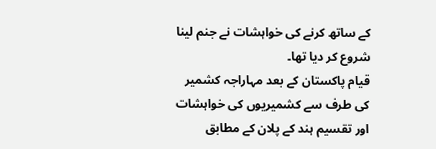کے ساتھ کرنے کی خواہشات نے جنم لینا شروع کر دیا تھا۔
قیام پاکستان کے بعد مہاراجہ کشمیر کی طرف سے کشمیریوں کی خواہشات اور تقسیم ہند کے پلان کے مطابق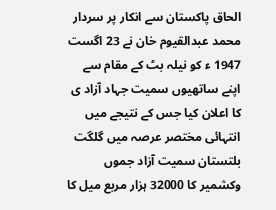الحاق پاکستان سے انکار پر سردار محمد عبدالقیوم خان نے 23 اگست 1947 ء کو نیلہ بٹ کے مقام سے اپنے ساتھیوں سمیت جہاد آزاد ی کا اعلان کیا جس کے نتیجے میں انتہائی مختصر عرصہ میں گلگت بلتستان سمیت آزاد جموں وکشمیر کا 32000 ہزار مربع میل کا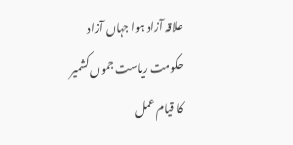علاقہ آزاد ہوا جہاں آزاد حکومت ریاست جموں کشمیر کا قیام عمل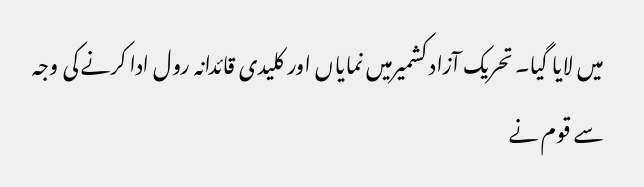میں لایا گیا۔ تحریک آزاد کشمیرمیں نمایاں اور کلیدی قائدانہ رول ادا کرنے کی وجہ سے قوم نے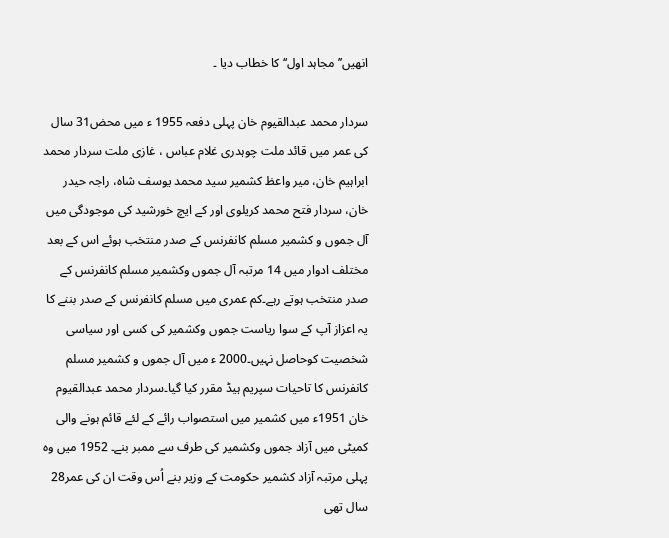انھیں’’ مجاہد اول‘‘ کا خطاب دیا ۔

سردار محمد عبدالقیوم خان پہلی دفعہ 1955 ء میں محض31 سال کی عمر میں قائد ملت چوہدری غلام عباس ، غازی ملت سردار محمد ابراہیم خان، میر واعظ کشمیر سید محمد یوسف شاہ، راجہ حیدر خان، سردار فتح محمد کریلوی اور کے ایچ خورشید کی موجودگی میں آل جموں و کشمیر مسلم کانفرنس کے صدر منتخب ہوئے اس کے بعد مختلف ادوار میں 14 مرتبہ آل جموں وکشمیر مسلم کانفرنس کے صدر منتخب ہوتے رہے۔کم عمری میں مسلم کانفرنس کے صدر بننے کا یہ اعزاز آپ کے سوا ریاست جموں وکشمیر کی کسی اور سیاسی شخصیت کوحاصل نہیں۔2000 ء میں آل جموں و کشمیر مسلم کانفرنس کا تاحیات سپریم ہیڈ مقرر کیا گیا۔سردار محمد عبدالقیوم خان 1951ء میں کشمیر میں استصواب رائے کے لئے قائم ہونے والی کمیٹی میں آزاد جموں وکشمیر کی طرف سے ممبر بنے۔ 1952 میں وہ پہلی مرتبہ آزاد کشمیر حکومت کے وزیر بنے اُس وقت ان کی عمر28 سال تھی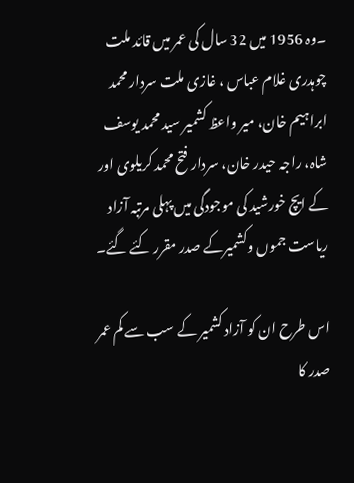۔وہ 1956 میں 32 سال کی عمر میں قائد ملت چوہدری غلام عباس ، غازی ملت سردار محمد ابراہیم خان، میر واعظ کشمیر سید محمد یوسف شاہ، راجہ حیدر خان، سردار فتح محمد کریلوی اور کے ایچ خورشید کی موجودگی میں پہلی مرتبہ آزاد ریاست جموں وکشمیرکے صدر مقرر کئے گئے۔

اس طرح ان کو آزاد کشمیر کے سب سے کم عمر صدر کا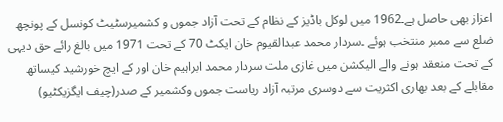اعزاز بھی حاصل ہے۔1962 میں لوکل باڈیز کے نظام کے تحت آزاد جموں و کشمیرسٹیٹ کونسل کے پونچھ ضلع سے ممبر منتخب ہوئے ۔سردار محمد عبدالقیوم خان ایکٹ 70 کے تحت 1971 میں بالغ رائے حق دیہی کے تحت منعقد ہونے والے الیکشن میں غازی ملت سردار محمد ابراہیم خان اور کے ایچ خورشید کیساتھ مقابلے کے بعد بھاری اکثریت سے دوسری مرتبہ آزاد ریاست جموں وکشمیر کے صدر(چیف ایگزیکٹیو)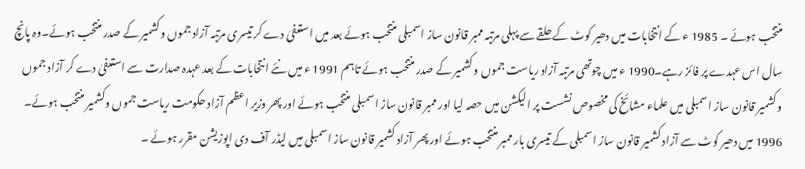منتخب ہوئے ۔ 1985 ء کے انتخابات میں دھیر کوٹ کے حلقے سے پہلی مرتبہ ممبر قانون ساز اسمبلی منتخب ہوئے بعد میں استعفیٰ دے کر تیسری مرتبہ آزاد جموں وکشمیر کے صدر منتخب ہوئے۔وہ پانچ سال اس عہدے پر فائز رہے۔1990 ء میں چوتھی مرتبہ آزاد ریاست جموں و کشمیر کے صدر منتخب ہوئے تاہم 1991 ء میں نئے انتخابات کے بعد عہدہ صدارت سے استعفیٰ دے کر آزاد جموں وکشمیر قانون ساز اسمبلی میں علماء مشائخ کی مخصوص نشست پر الیکشن میں حصہ لیا اور ممبر قانون ساز اسمبلی منتخب ہوئے اور پھر وزیر اعظم آزاد حکومت ریاست جموں وکشمیر منتخب ہوئے۔ 1996 میں دھیر کوٹ سے آزاد کشمیر قانون ساز اسمبلی کے تیسری بار ممبر منتخب ہوئے اور پھر آزاد کشمیر قانون ساز اسمبلی میں لیڈر آف دی اپوزیشن مقرر ہوئے ۔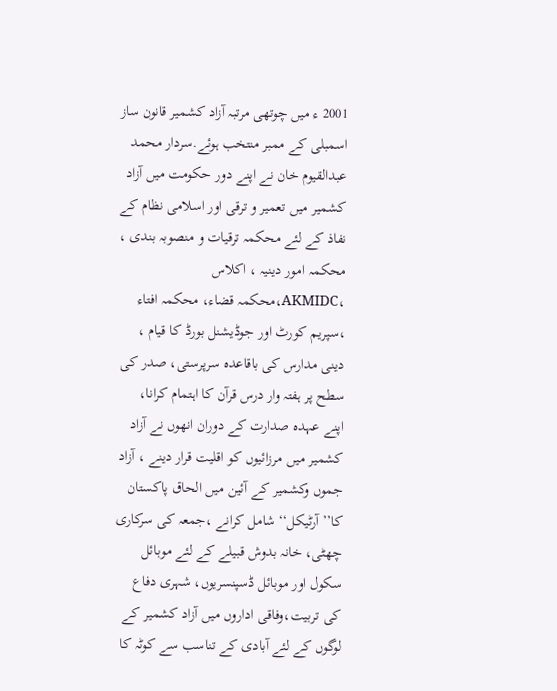2001 ء میں چوتھی مرتبہ آزاد کشمیر قانون ساز اسمبلی کے ممبر منتخب ہوئے.سردار محمد عبدالقیوم خان نے اپنے دور حکومت میں آزاد کشمیر میں تعمیر و ترقی اور اسلامی نظام کے نفاذ کے لئے محکمہ ترقیات و منصوبہ بندی ، محکمہ امور دینیہ ، اکلاس ،AKMIDC،محکمہ قضاء، محکمہ افتاء ،سپریم کورٹ اور جوڈیشنل بورڈ کا قیام ، دینی مدارس کی باقاعدہ سرپرستی، صدر کی سطح پر ہفتہ وار درس قرآن کا اہتمام کرانا، اپنے عہدہ صدارت کے دوران انھوں نے آزاد کشمیر میں مرزائیوں کو اقلیت قرار دینے ، آزاد جموں وکشمیر کے آئین میں الحاق پاکستان کا’’ آرٹیکل‘‘ شامل کرانے ،جمعہ کی سرکاری چھٹی، خانہ بدوش قبیلے کے لئے موبائل سکول اور موبائل ڈسپنسریوں، شہری دفاع کی تربیت،وفاقی اداروں میں آزاد کشمیر کے لوگوں کے لئے آبادی کے تناسب سے کوٹہ کا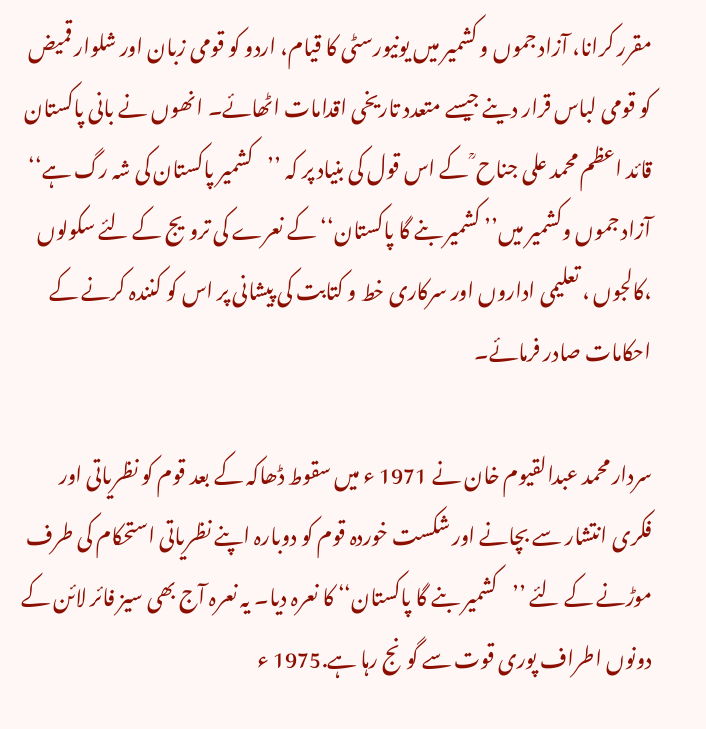مقرر کرانا، آزاد جموں و کشمیر میں یونیورسٹی کا قیام، اردو کو قومی زبان اور شلوار قمیض کو قومی لباس قرار دینے جیسے متعدد تاریخی اقدامات اٹھائے۔ انھوں نے بانی پاکستان قائد اعظم محمد علی جناح ؒ کے اس قول کی بنیاد پر کہ ’’کشمیر پاکستان کی شہ رگ ہے‘‘ آزاد جموں وکشمیر میں’’ کشمیر بنے گا پاکستان‘‘ کے نعرے کی ترویج کے لئے سکولوں ،کالجوں ، تعلیمی اداروں اور سرکاری خط و کتابت کی پیشانی پر اس کو کنندہ کرنے کے احکامات صادر فرمائے۔

سردار محمد عبدالقیوم خان نے 1971 ء میں سقوط ڈھاکہ کے بعد قوم کو نظریاتی اور فکری انتشار سے بچانے اور شکست خوردہ قوم کو دوبارہ اپنے نظریاتی استحکام کی طرف موڑنے کے لئے ’’کشمیر بنے گا پاکستان‘‘ کا نعرہ دیا۔ یہ نعرہ آج بھی سیز فائر لائن کے دونوں اطراف پوری قوت سے گونج رہا ہے.1975 ء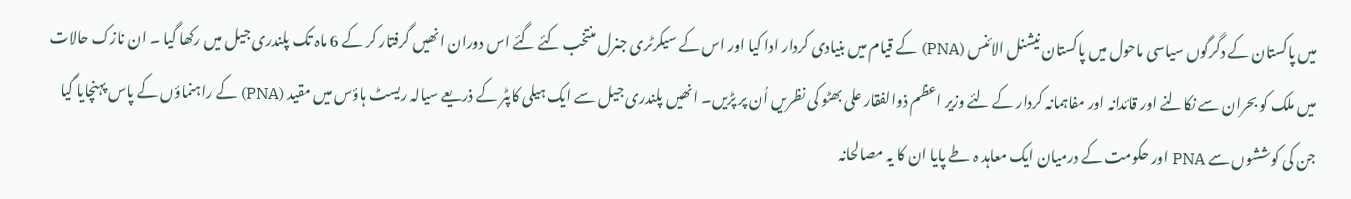میں پاکستان کے دگرگوں سیاسی ماحول میں پاکستان نیشنل الائنس (PNA) کے قیام میں بنیادی کردار ادا کیا اور اس کے سیکرٹری جنرل منتخب کئے گئے اس دوران انھیں گرفتار کر کے 6 ماہ تک پلندری جیل میں رکھا گیا ۔ ان نازک حالات میں ملک کو بحران سے نکالنے اور قائدانہ اور مفاہمانہ کردار کے لئے وزیر اعظم ذوالفقار علی بھٹو کی نظریں اُن پر پڑیں۔ انھیں پلندری جیل سے ایک ہیلی کاپٹر کے ذریعے سیالہ ریسٹ ہاؤس میں مقید (PNA) کے راہنماؤں کے پاس پہنچایا گیا جن کی کوششوں سے PNA اور حکومت کے درمیان ایک معاہد ہ طے پایا ان کا یہ مصالحانہ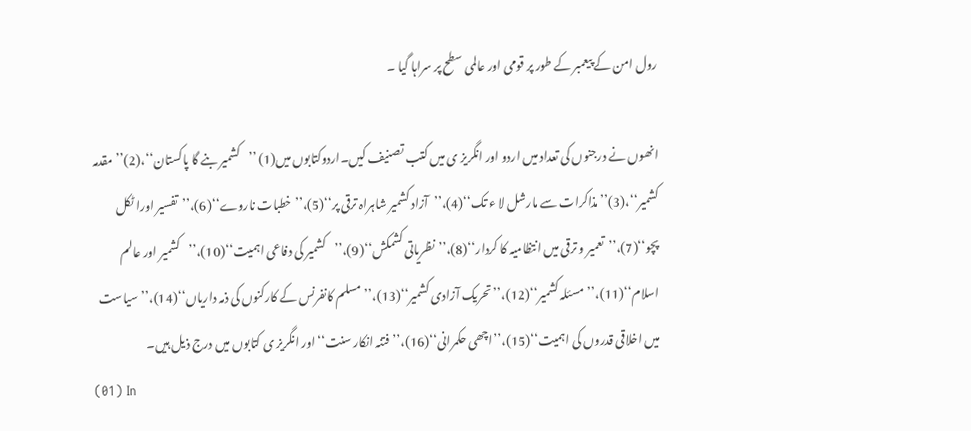رول امن کے پیعمبر کے طور پر قومی اور عالمی سطح پر سراہا گیا ۔

انھوں نے درجنوں کی تعداد میں اردو اور انگریز ی میں کتب تصنیف کیں۔اردوکتابوں میں(1) ’’کشمیر بنے گا پاکستان‘‘،(2)’’مقدمہ کشمیر‘‘،(3)’’مذاکرات سے مارشل لا ء تک‘‘(4)،’’آزاد کشمیر شاہراہ ترقی پر‘‘(5)،’’خطبات ناروے‘‘(6)،’’تفسیر اورا ٹکل پچو‘‘(7)،’’تعمیر و ترقی میں انتظامیہ کا کردار‘‘(8)،’’نظریاتی کشمکش‘‘(9)،’’کشمیر کی دفاعی اہمیت‘‘(10)،’’کشمیر اور عالم اسلام‘‘(11)،’’مسئلہ کشمیر‘‘(12)،’’تحریک آزادی کشمیر‘‘(13)،’’ مسلم کانفرنس کے کارکنوں کی ذمہ داریاں‘‘(14)،’’سیاست میں اخلاقی قدروں کی اہمیت‘‘(15)،’’اچھی حکمرانی‘‘(16)،’’فتنہ انکار سنت‘‘ اور انگریز ی کتابوں میں درج ذیل ہیں۔
(01) In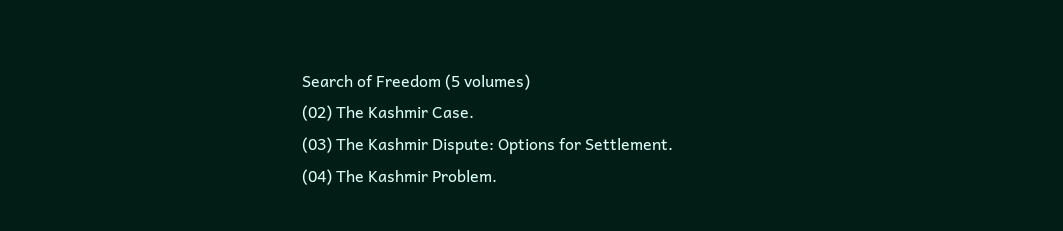Search of Freedom (5 volumes)
(02) The Kashmir Case.
(03) The Kashmir Dispute: Options for Settlement.
(04) The Kashmir Problem.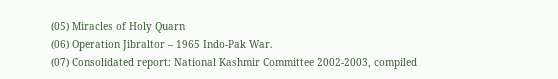(05) Miracles of Holy Quarn
(06) Operation Jibraltor – 1965 Indo-Pak War.
(07) Consolidated report: National Kashmir Committee 2002-2003, compiled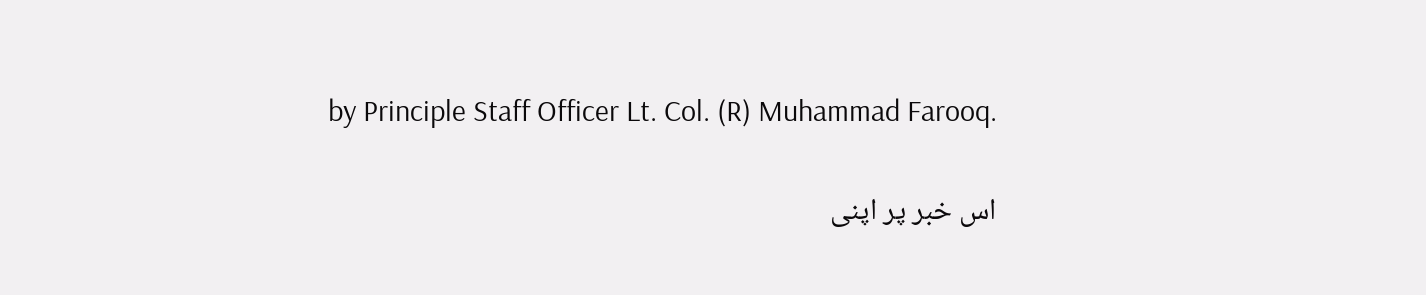by Principle Staff Officer Lt. Col. (R) Muhammad Farooq.

اس خبر پر اپنی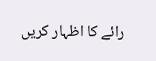رائے کا اظہار کریں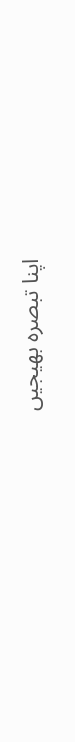اپنا تبصرہ بھیجیں